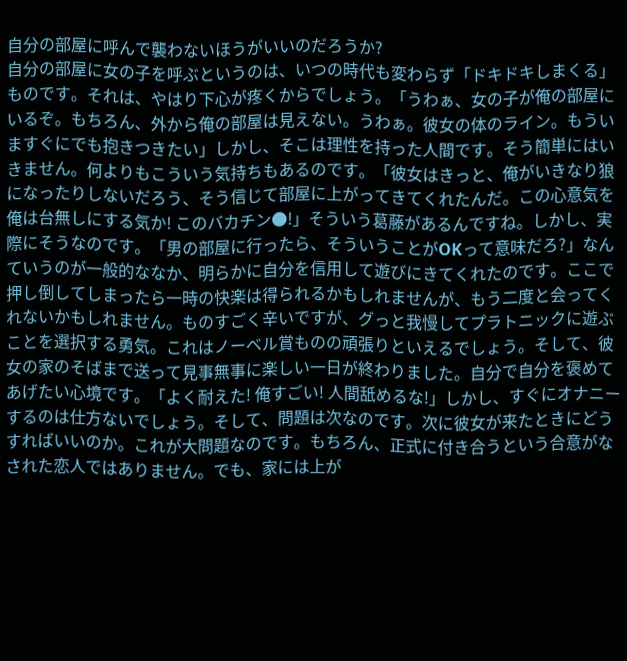自分の部屋に呼んで襲わないほうがいいのだろうか?
自分の部屋に女の子を呼ぶというのは、いつの時代も変わらず「ドキドキしまくる」ものです。それは、やはり下心が疼くからでしょう。「うわぁ、女の子が俺の部屋にいるぞ。もちろん、外から俺の部屋は見えない。うわぁ。彼女の体のライン。もういますぐにでも抱きつきたい」しかし、そこは理性を持った人間です。そう簡単にはいきません。何よりもこういう気持ちもあるのです。「彼女はきっと、俺がいきなり狼になったりしないだろう、そう信じて部屋に上がってきてくれたんだ。この心意気を俺は台無しにする気か! このバカチン●!」そういう葛藤があるんですね。しかし、実際にそうなのです。「男の部屋に行ったら、そういうことがOKって意味だろ?」なんていうのが一般的ななか、明らかに自分を信用して遊びにきてくれたのです。ここで押し倒してしまったら一時の快楽は得られるかもしれませんが、もう二度と会ってくれないかもしれません。ものすごく辛いですが、グっと我慢してプラトニックに遊ぶことを選択する勇気。これはノーベル賞ものの頑張りといえるでしょう。そして、彼女の家のそばまで送って見事無事に楽しい一日が終わりました。自分で自分を褒めてあげたい心境です。「よく耐えた! 俺すごい! 人間舐めるな!」しかし、すぐにオナニーするのは仕方ないでしょう。そして、問題は次なのです。次に彼女が来たときにどうすればいいのか。これが大問題なのです。もちろん、正式に付き合うという合意がなされた恋人ではありません。でも、家には上が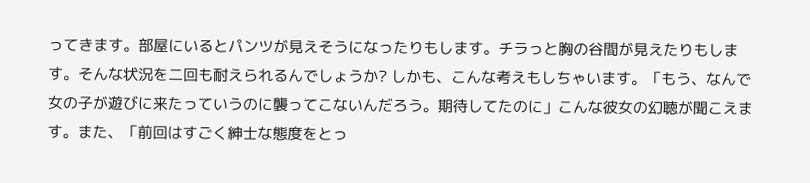ってきます。部屋にいるとパンツが見えそうになったりもします。チラっと胸の谷間が見えたりもします。そんな状況を二回も耐えられるんでしょうか? しかも、こんな考えもしちゃいます。「もう、なんで女の子が遊びに来たっていうのに襲ってこないんだろう。期待してたのに」こんな彼女の幻聴が聞こえます。また、「前回はすごく紳士な態度をとっ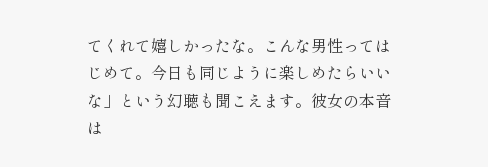てくれて嬉しかったな。こんな男性ってはじめて。今日も同じように楽しめたらいいな」という幻聴も聞こえます。彼女の本音は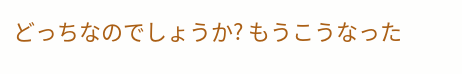どっちなのでしょうか? もうこうなった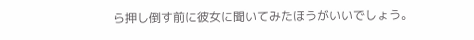ら押し倒す前に彼女に聞いてみたほうがいいでしょう。